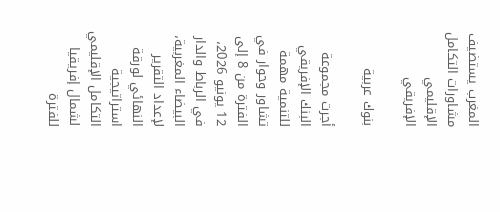المغرب يستضيف مشاورات التكامل الإقليمي الإفريقي

بنوك عربية

أجرت مجموعة البنك الإفريقي للتنمية مهمة تشاور وحوار في الفترة من 8 إلى 12 يونيو 2026، في الرباط والدار البيضاء المغربية، لإعداد التقرير النهائي لورقة استراتيجية التكامل الإقليمي لشمال إفريقيا للفترة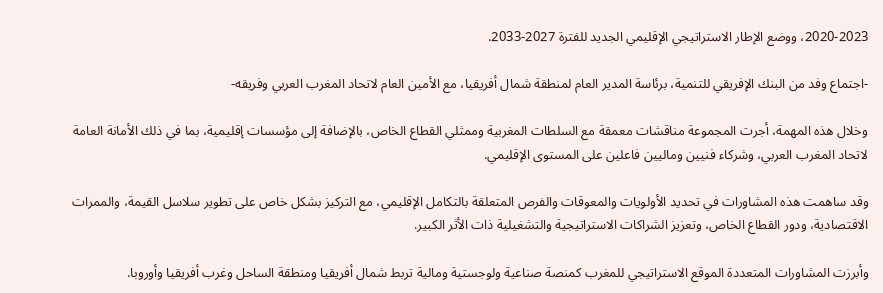2020-2023، ووضع الإطار الاستراتيجي الإقليمي الجديد للفترة 2027-2033.

-اجتماع وفد من البنك الإفريقي للتنمية، برئاسة المدير العام لمنطقة شمال أفريقيا، مع الأمين العام لاتحاد المغرب العربي وفريقه-

وخلال هذه المهمة، أجرت المجموعة مناقشات معمقة مع السلطات المغربية وممثلي القطاع الخاص، بالإضافة إلى مؤسسات إقليمية، بما في ذلك الأمانة العامة لاتحاد المغرب العربي، وشركاء فنيين وماليين فاعلين على المستوى الإقليمي.

وقد ساهمت هذه المشاورات في تحديد الأولويات والمعوقات والفرص المتعلقة بالتكامل الإقليمي، مع التركيز بشكل خاص على تطوير سلاسل القيمة، والممرات الاقتصادية، ودور القطاع الخاص، وتعزيز الشراكات الاستراتيجية والتشغيلية ذات الأثر الكبير.

وأبرزت المشاورات المتعددة الموقع الاستراتيجي للمغرب كمنصة صناعية ولوجستية ومالية تربط شمال أفريقيا ومنطقة الساحل وغرب أفريقيا وأوروبا.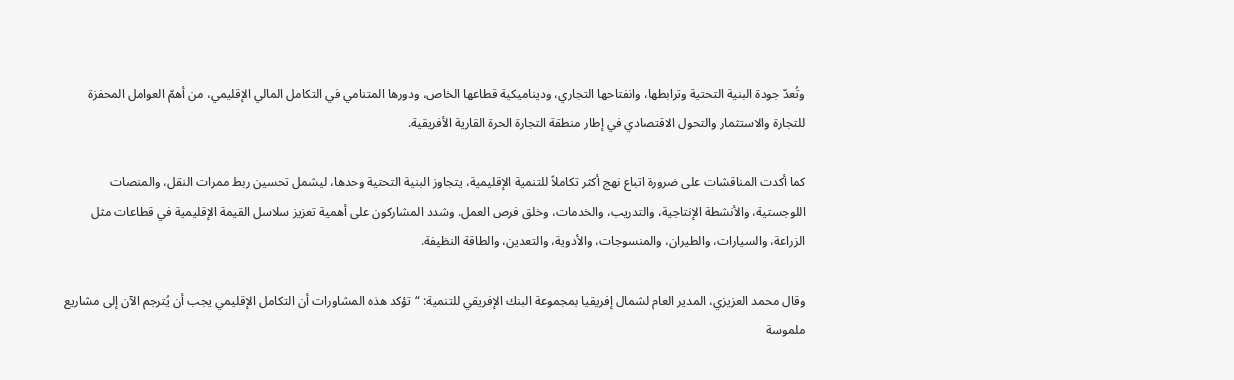وتُعدّ جودة البنية التحتية وترابطها، وانفتاحها التجاري، وديناميكية قطاعها الخاص، ودورها المتنامي في التكامل المالي الإقليمي، من أهمّ العوامل المحفزة للتجارة والاستثمار والتحول الاقتصادي في إطار منطقة التجارة الحرة القارية الأفريقية.

كما أكدت المناقشات على ضرورة اتباع نهج أكثر تكاملاً للتنمية الإقليمية، يتجاوز البنية التحتية وحدها، ليشمل تحسين ربط ممرات النقل، والمنصات اللوجستية، والأنشطة الإنتاجية، والتدريب، والخدمات، وخلق فرص العمل. وشدد المشاركون على أهمية تعزيز سلاسل القيمة الإقليمية في قطاعات مثل الزراعة، والسيارات، والطيران، والمنسوجات، والأدوية، والتعدين، والطاقة النظيفة.

وقال محمد العزيزي، المدير العام لشمال إفريقيا بمجموعة البنك الإفريقي للتنمية: “تؤكد هذه المشاورات أن التكامل الإقليمي يجب أن يُترجم الآن إلى مشاريع ملموسة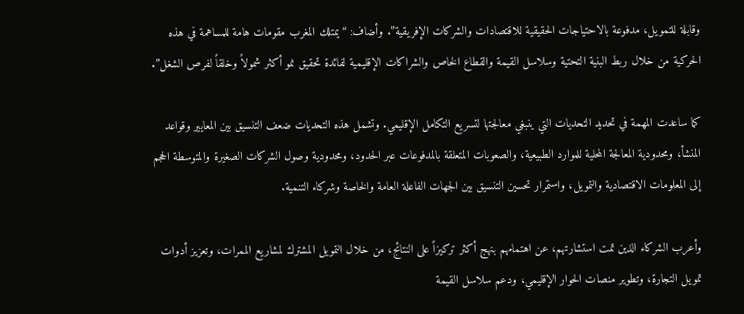وقابلة للتمويل، مدفوعة بالاحتياجات الحقيقية للاقتصادات والشركات الإفريقية”. وأضاف: “يمتلك المغرب مقومات هامة للمساهمة في هذه الحركية من خلال ربط البنية التحتية وسلاسل القيمة والقطاع الخاص والشراكات الإقليمية لفائدة تحقيق نمو أكثر شمولاً وخلقاً لفرص الشغل”.

كما ساعدت المهمة في تحديد التحديات التي ينبغي معالجتها لتسريع التكامل الإقليمي. وتشمل هذه التحديات ضعف التنسيق بين المعايير وقواعد المنشأ، ومحدودية المعالجة المحلية للموارد الطبيعية، والصعوبات المتعلقة بالمدفوعات عبر الحدود، ومحدودية وصول الشركات الصغيرة والمتوسطة الحجم إلى المعلومات الاقتصادية والتمويل، واستمرار تحسين التنسيق بين الجهات الفاعلة العامة والخاصة وشركاء التنمية.

وأعرب الشركاء الذين تمت استشارتهم، عن اهتمامهم بنهج أكثر تركيزاً على النتائج، من خلال التمويل المشترك لمشاريع الممرات، وتعزيز أدوات تمويل التجارة، وتطوير منصات الحوار الإقليمي، ودعم سلاسل القيمة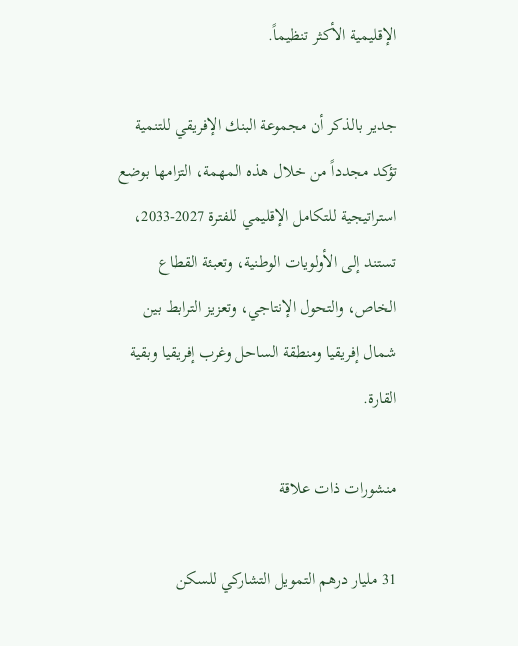الإقليمية الأكثر تنظيماً.

جدير بالذكر أن مجموعة البنك الإفريقي للتنمية تؤكد مجدداً من خلال هذه المهمة، التزامها بوضع استراتيجية للتكامل الإقليمي للفترة 2027-2033، تستند إلى الأولويات الوطنية، وتعبئة القطاع الخاص، والتحول الإنتاجي، وتعزيز الترابط بين شمال إفريقيا ومنطقة الساحل وغرب إفريقيا وبقية القارة.

منشورات ذات علاقة

31 مليار درهم التمويل التشاركي للسكن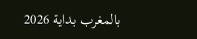بالمغرب بداية 2026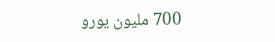700 مليون يورو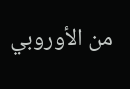من الأوروبي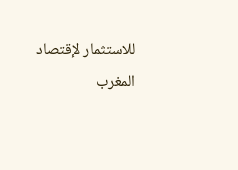للاستثمار لإقتصاد المغرب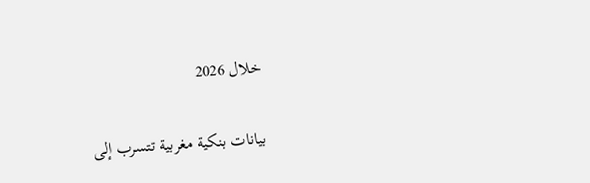خلال 2026

بيانات بنكية مغربية تتسرب إلى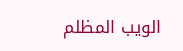الويب المظلم